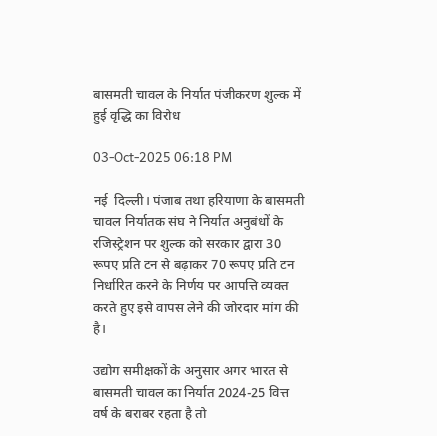बासमती चावल के निर्यात पंजीकरण शुल्क में हुई वृद्धि का विरोध

03-Oct-2025 06:18 PM

नई  दिल्ली। पंजाब तथा हरियाणा के बासमती चावल निर्यातक संघ ने निर्यात अनुबंधों के रजिस्ट्रेशन पर शुल्क को सरकार द्वारा 30 रूपए प्रति टन से बढ़ाकर 70 रूपए प्रति टन निर्धारित करने के निर्णय पर आपत्ति व्यक्त करते हुए इसे वापस लेने की जोरदार मांग की है।

उद्योग समीक्षकों के अनुसार अगर भारत से बासमती चावल का निर्यात 2024-25 वित्त वर्ष के बराबर रहता है तो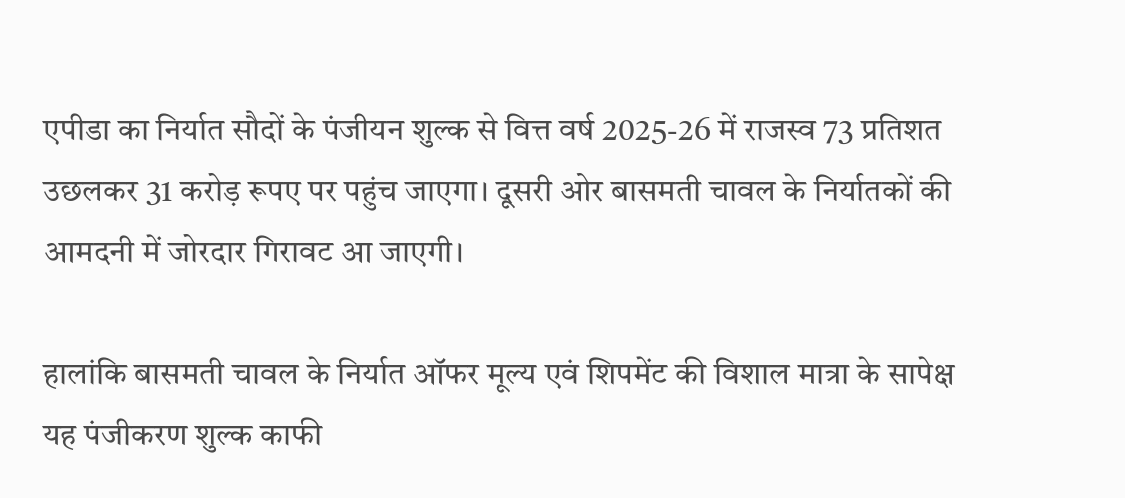एपीडा का निर्यात सौदों के पंजीयन शुल्क से वित्त वर्ष 2025-26 में राजस्व 73 प्रतिशत उछलकर 31 करोड़ रूपए पर पहुंच जाएगा। दूसरी ओर बासमती चावल के निर्यातकों की आमदनी में जोरदार गिरावट आ जाएगी।

हालांकि बासमती चावल के निर्यात ऑफर मूल्य एवं शिपमेंट की विशाल मात्रा के सापेक्ष यह पंजीकरण शुल्क काफी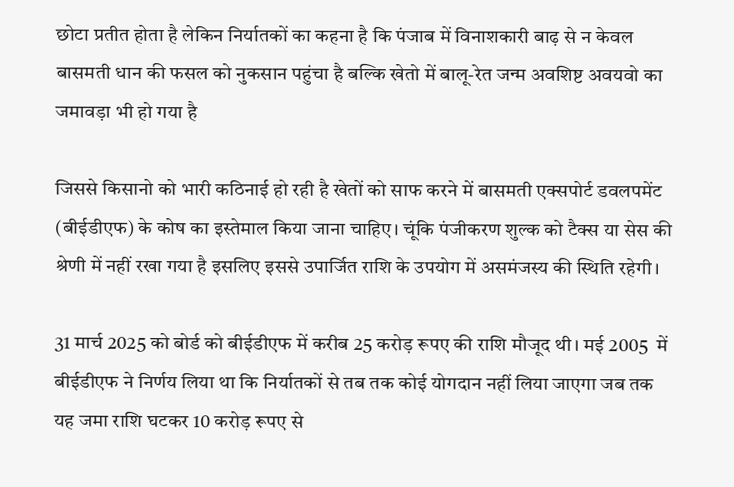छोटा प्रतीत होता है लेकिन निर्यातकों का कहना है कि पंजाब में विनाशकारी बाढ़ से न केवल बासमती धान की फसल को नुकसान पहुंचा है बल्कि खेतो में बालू-रेत जन्म अवशिष्ट अवयवो का जमावड़ा भी हो गया है

जिससे किसानो को भारी कठिनाई हो रही है खेतों को साफ करने में बासमती एक्सपोर्ट डवलपमेंट (बीईडीएफ) के कोष का इस्तेमाल किया जाना चाहिए। चूंकि पंजीकरण शुल्क को टैक्स या सेस की श्रेणी में नहीं रखा गया है इसलिए इससे उपार्जित राशि के उपयोग में असमंजस्य की स्थिति रहेगी।

31 मार्च 2025 को बोर्ड को बीईडीएफ में करीब 25 करोड़ रूपए की राशि मौजूद थी। मई 2005  में बीईडीएफ ने निर्णय लिया था कि निर्यातकों से तब तक कोई योगदान नहीं लिया जाएगा जब तक यह जमा राशि घटकर 10 करोड़ रूपए से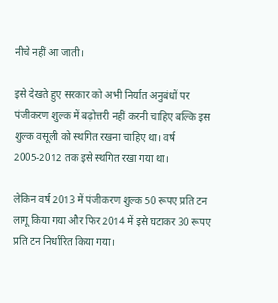नीचे नहीं आ जाती।

इसे देखते हुए सरकार को अभी निर्यात अनुबंधों पर पंजीकरण शुल्क में बढ़ोत्तरी नहीं करनी चाहिए बल्कि इस शुल्क वसूली को स्थगित रखना चाहिए था। वर्ष 2005-2012 तक इसे स्थगित रखा गया था।

लेकिन वर्ष 2013 में पंजीकरण शुल्क 50 रूपए प्रति टन लागू किया गया और फिर 2014 में इसे घटाकर 30 रूपए प्रति टन निर्धारित किया गया।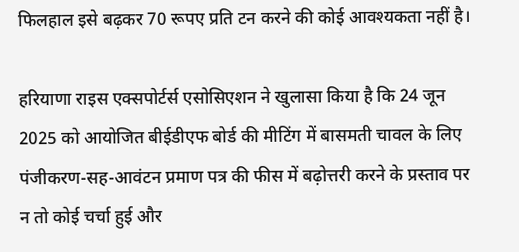फिलहाल इसे बढ़कर 70 रूपए प्रति टन करने की कोई आवश्यकता नहीं है।

हरियाणा राइस एक्सपोर्टर्स एसोसिएशन ने खुलासा किया है कि 24 जून 2025 को आयोजित बीईडीएफ बोर्ड की मीटिंग में बासमती चावल के लिए पंजीकरण-सह-आवंटन प्रमाण पत्र की फीस में बढ़ोत्तरी करने के प्रस्ताव पर न तो कोई चर्चा हुई और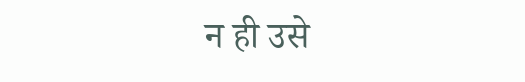न ही उसे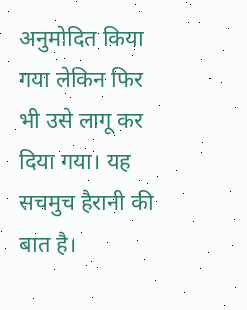अनुमोदित किया गया लेकिन फिर भी उसे लागू कर दिया गया। यह सचमुच हैरानी की बात है।